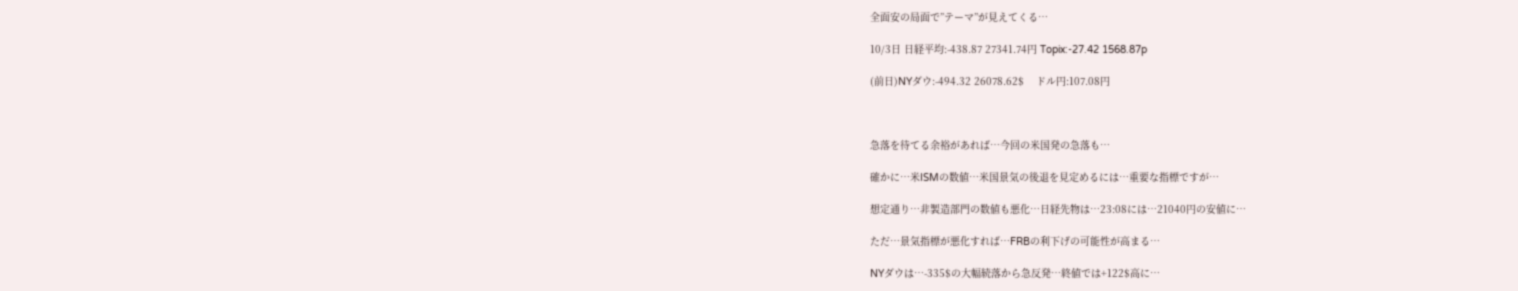全面安の局面で”テーマ”が見えてくる…

10/3日 日経平均:-438.87 27341.74円 Topix:-27.42 1568.87p

(前日)NYダウ:-494.32 26078.62$    ドル円:107.08円



急落を待てる余裕があれば…今回の米国発の急落も…

確かに…米ISMの数値…米国景気の後退を見定めるには…重要な指標ですが…

想定通り…非製造部門の数値も悪化…日経先物は…23:08には…21040円の安値に…

ただ…景気指標が悪化すれば…FRBの利下げの可能性が高まる…

NYダウは…-335$の大幅続落から急反発…終値では+122$高に…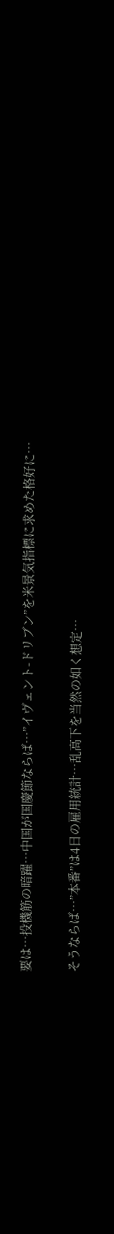要は…投機筋の暗躍…中国が国慶節ならば…”イヴェント-ドリブン”を米景気指標に求めた格好に…

そうならば…”本番”は4日の雇用統計…乱高下を当然の如く想定…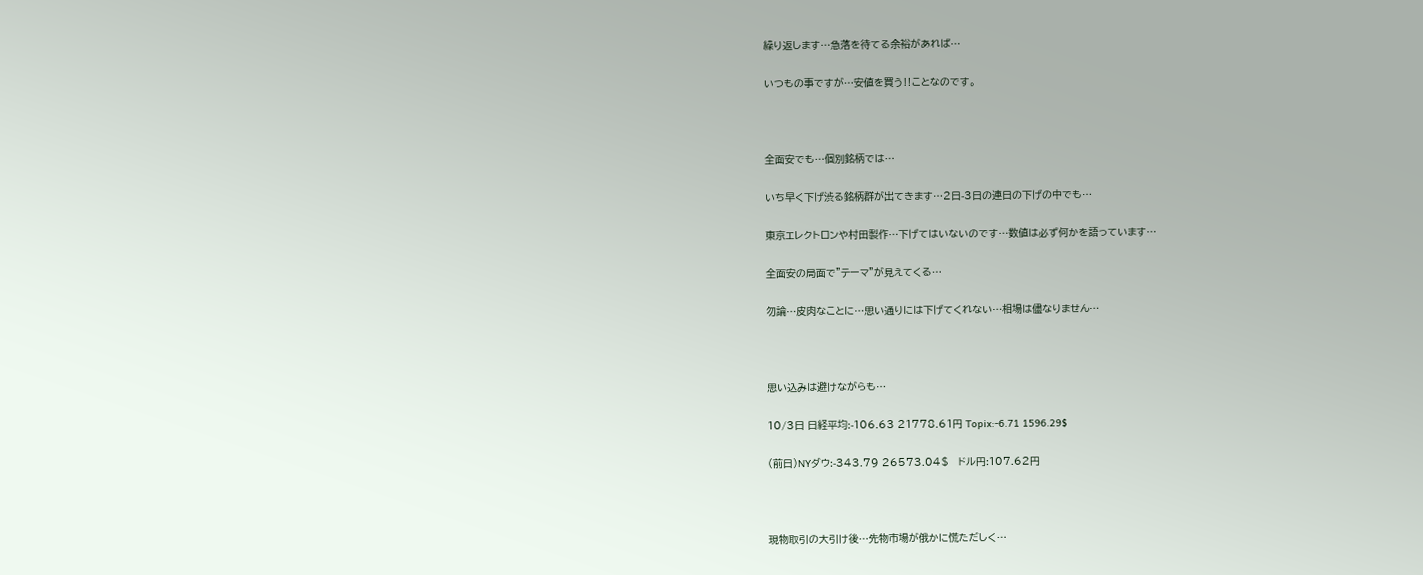繰り返します…急落を待てる余裕があれば…

いつもの事ですが…安値を買う‼ことなのです。



全面安でも…個別銘柄では…

いち早く下げ渋る銘柄群が出てきます…2日-3日の連日の下げの中でも…

東京エレクトロンや村田製作…下げてはいないのです…数値は必ず何かを語っています…

全面安の局面で”テーマ”が見えてくる…

勿論…皮肉なことに…思い通りには下げてくれない…相場は儘なりません…



思い込みは避けながらも…

10/3日 日経平均:-106.63 21778.61円 Topix:-6.71 1596.29$

(前日)NYダウ:-343.79 26573.04$   ドル円:107.62円



現物取引の大引け後…先物市場が俄かに慌ただしく…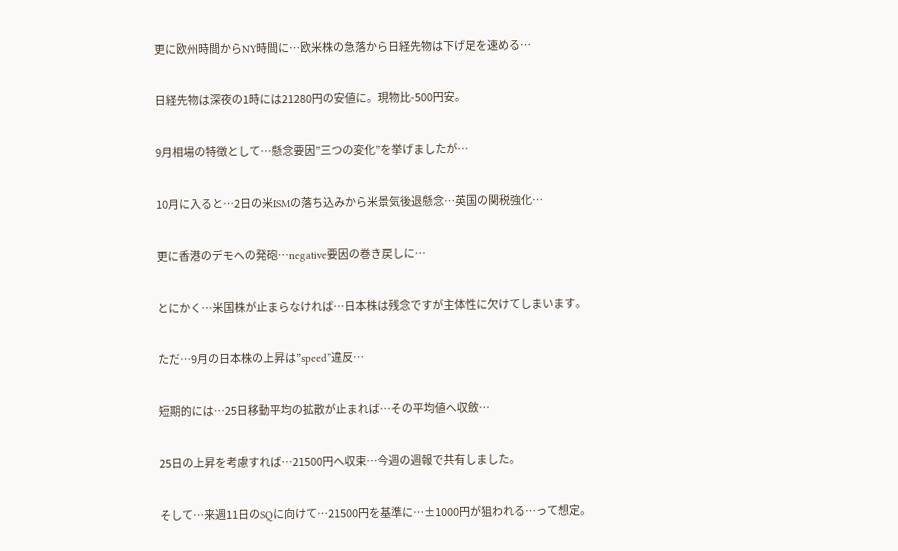更に欧州時間からNY時間に…欧米株の急落から日経先物は下げ足を速める…

日経先物は深夜の1時には21280円の安値に。現物比-500円安。

9月相場の特徴として…懸念要因”三つの変化”を挙げましたが…

10月に入ると…2日の米ISMの落ち込みから米景気後退懸念…英国の関税強化…

更に香港のデモへの発砲…negative要因の巻き戻しに…

とにかく…米国株が止まらなければ…日本株は残念ですが主体性に欠けてしまいます。

ただ…9月の日本株の上昇は”speed”違反…

短期的には…25日移動平均の拡散が止まれば…その平均値へ収斂…

25日の上昇を考慮すれば…21500円へ収束…今週の週報で共有しました。

そして…来週11日のSQに向けて…21500円を基準に…±1000円が狙われる…って想定。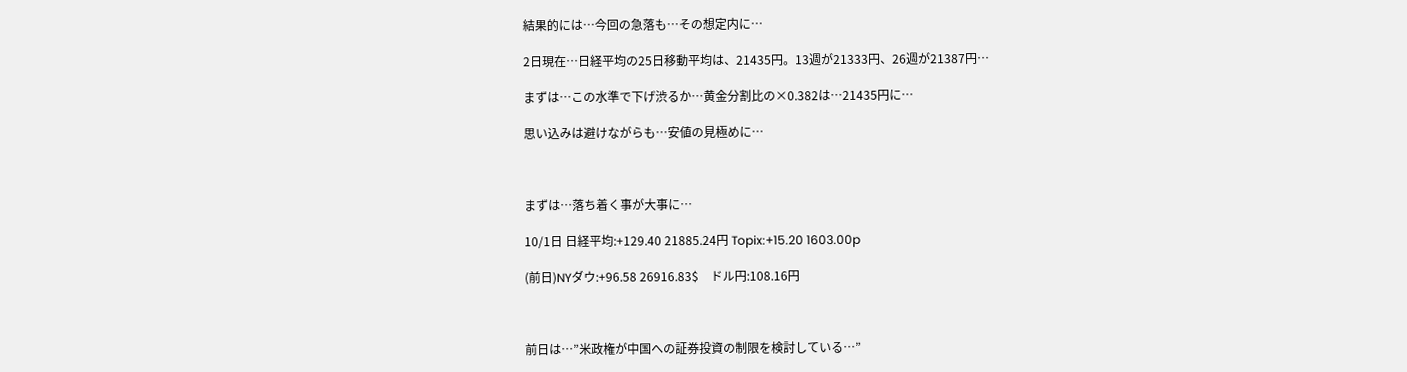結果的には…今回の急落も…その想定内に…

2日現在…日経平均の25日移動平均は、21435円。13週が21333円、26週が21387円…

まずは…この水準で下げ渋るか…黄金分割比の×0.382は…21435円に…

思い込みは避けながらも…安値の見極めに…



まずは…落ち着く事が大事に…

10/1日 日経平均:+129.40 21885.24円 Topix:+15.20 1603.00p

(前日)NYダウ:+96.58 26916.83$    ドル円:108.16円



前日は…”米政権が中国への証券投資の制限を検討している…”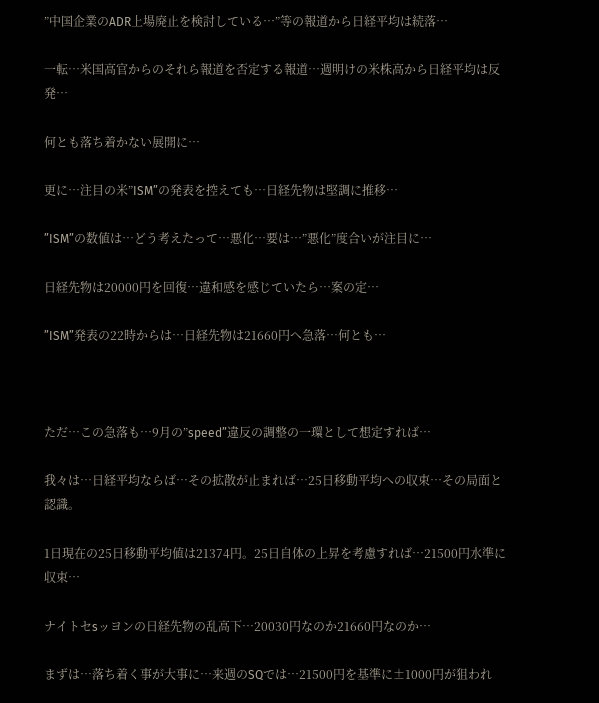”中国企業のADR上場廃止を検討している…”等の報道から日経平均は続落…

一転…米国高官からのそれら報道を否定する報道…週明けの米株高から日経平均は反発…

何とも落ち着かない展開に…

更に…注目の米”ISM”の発表を控えても…日経先物は堅調に推移…

”ISM”の数値は…どう考えたって…悪化…要は…”悪化”度合いが注目に…

日経先物は20000円を回復…違和感を感じていたら…案の定…

”ISM”発表の22時からは…日経先物は21660円へ急落…何とも…



ただ…この急落も…9月の”speed”違反の調整の一環として想定すれば…

我々は…日経平均ならば…その拡散が止まれば…25日移動平均への収束…その局面と認識。

1日現在の25日移動平均値は21374円。25日自体の上昇を考慮すれば…21500円水準に収束…

ナイトセsッヨンの日経先物の乱高下…20030円なのか21660円なのか…

まずは…落ち着く事が大事に…来週のSQでは…21500円を基準に±1000円が狙われ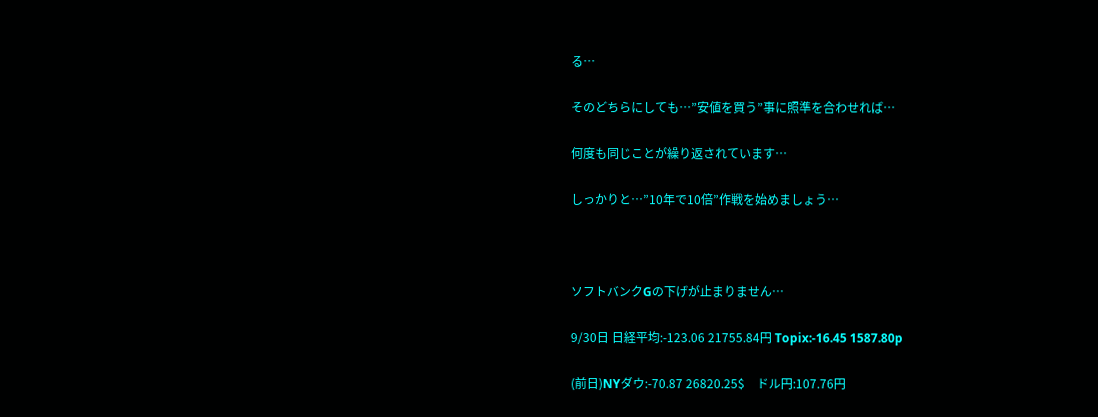る…

そのどちらにしても…”安値を買う”事に照準を合わせれば…

何度も同じことが繰り返されています…

しっかりと…”10年で10倍”作戦を始めましょう…



ソフトバンクGの下げが止まりません…

9/30日 日経平均:-123.06 21755.84円 Topix:-16.45 1587.80p

(前日)NYダウ:-70.87 26820.25$    ドル円:107.76円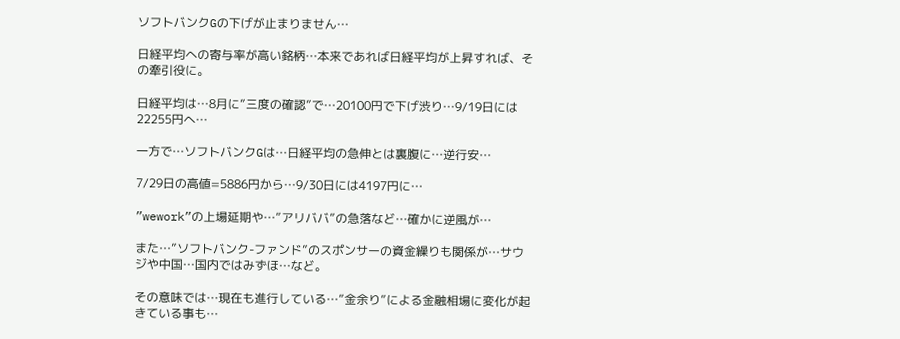ソフトバンクGの下げが止まりません…

日経平均への寄与率が高い銘柄…本来であれば日経平均が上昇すれば、その牽引役に。

日経平均は…8月に”三度の確認”で…20100円で下げ渋り…9/19日には22255円へ…

一方で…ソフトバンクGは…日経平均の急伸とは裏腹に…逆行安…

7/29日の高値=5886円から…9/30日には4197円に…

”wework”の上場延期や…”アリババ”の急落など…確かに逆風が…

また…”ソフトバンク-ファンド”のスポンサーの資金繰りも関係が…サウジや中国…国内ではみずほ…など。

その意味では…現在も進行している…”金余り”による金融相場に変化が起きている事も…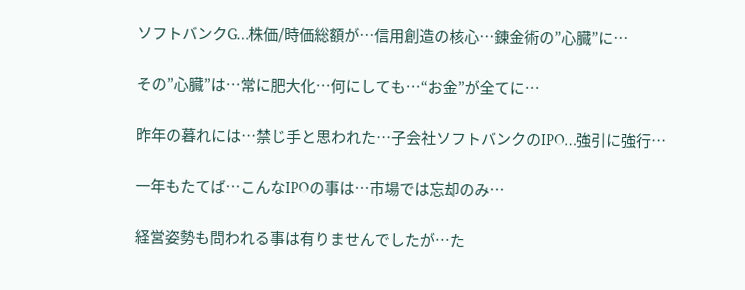ソフトバンクG…株価/時価総額が…信用創造の核心…錬金術の”心臓”に…

その”心臓”は…常に肥大化…何にしても…“お金”が全てに…

昨年の暮れには…禁じ手と思われた…子会社ソフトバンクのIPO…強引に強行…

一年もたてば…こんなIPOの事は…市場では忘却のみ…

経営姿勢も問われる事は有りませんでしたが…た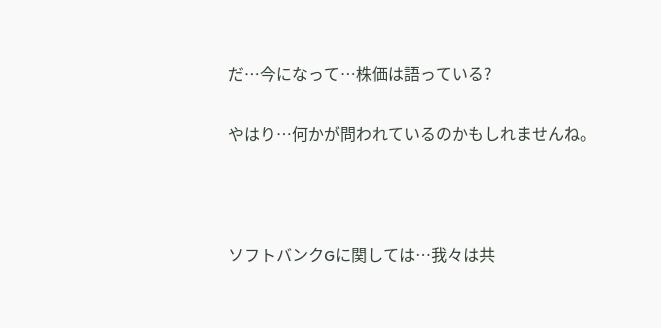だ…今になって…株価は語っている?

やはり…何かが問われているのかもしれませんね。



ソフトバンクGに関しては…我々は共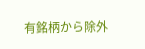有銘柄から除外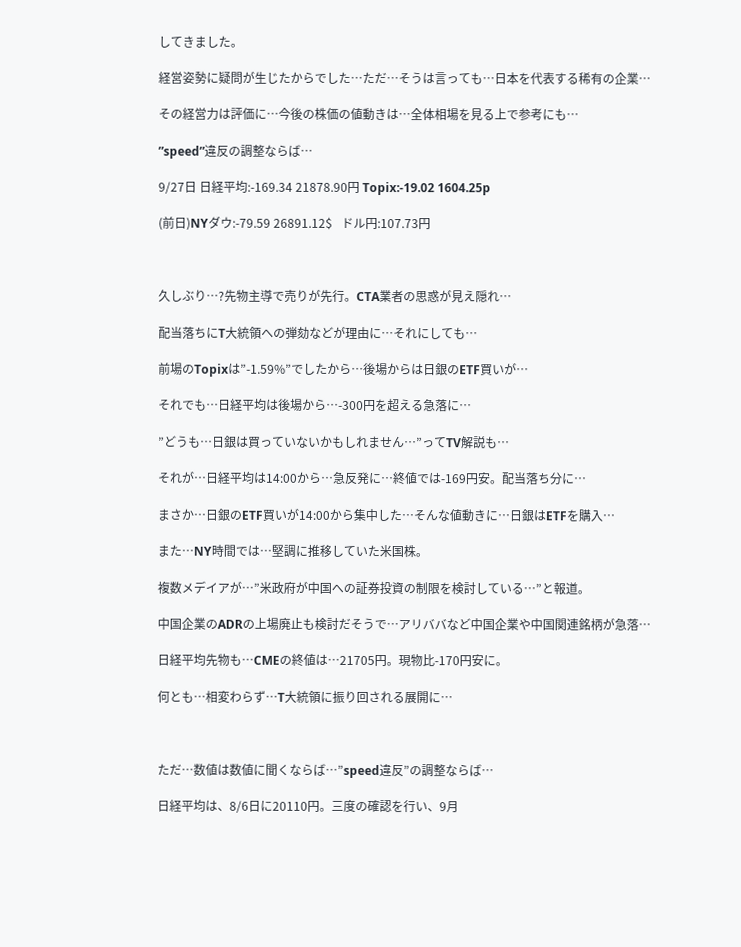してきました。

経営姿勢に疑問が生じたからでした…ただ…そうは言っても…日本を代表する稀有の企業…

その経営力は評価に…今後の株価の値動きは…全体相場を見る上で参考にも…

”speed”違反の調整ならば…

9/27日 日経平均:-169.34 21878.90円 Topix:-19.02 1604.25p

(前日)NYダウ:-79.59 26891.12$   ドル円:107.73円



久しぶり…?先物主導で売りが先行。CTA業者の思惑が見え隠れ…

配当落ちにT大統領への弾劾などが理由に…それにしても…

前場のTopixは”-1.59%”でしたから…後場からは日銀のETF買いが…

それでも…日経平均は後場から…-300円を超える急落に…

”どうも…日銀は買っていないかもしれません…”ってTV解説も…

それが…日経平均は14:00から…急反発に…終値では-169円安。配当落ち分に…

まさか…日銀のETF買いが14:00から集中した…そんな値動きに…日銀はETFを購入…

また…NY時間では…堅調に推移していた米国株。

複数メデイアが…”米政府が中国への証券投資の制限を検討している…”と報道。

中国企業のADRの上場廃止も検討だそうで…アリババなど中国企業や中国関連銘柄が急落…

日経平均先物も…CMEの終値は…21705円。現物比-170円安に。

何とも…相変わらず…T大統領に振り回される展開に…



ただ…数値は数値に聞くならば…”speed違反”の調整ならば…

日経平均は、8/6日に20110円。三度の確認を行い、9月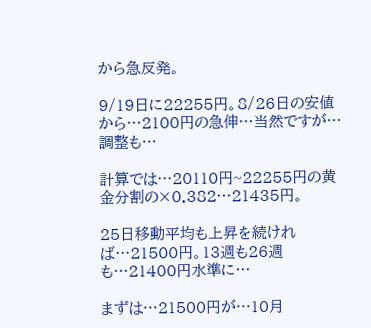から急反発。

9/19日に22255円。8/26日の安値から…2100円の急伸…当然ですが…調整も…

計算では…20110円~22255円の黄金分割の×0.382…21435円。

25日移動平均も上昇を続ければ…21500円。13週も26週も…21400円水準に…

まずは…21500円が…10月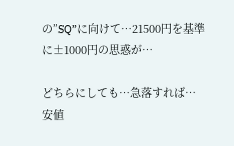の”SQ”に向けて…21500円を基準に±1000円の思惑が…

どちらにしても…急落すれば…安値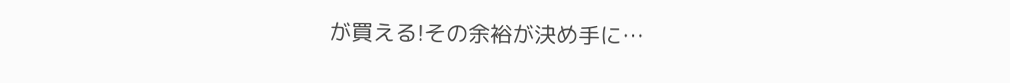が買える!その余裕が決め手に…